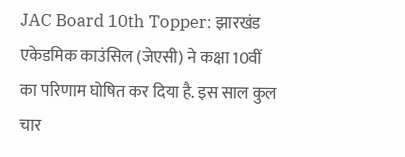JAC Board 10th Topper: झारखंड एकेडमिक काउंसिल (जेएसी) ने कक्षा 10वीं का परिणाम घोषित कर दिया है. इस साल कुल चार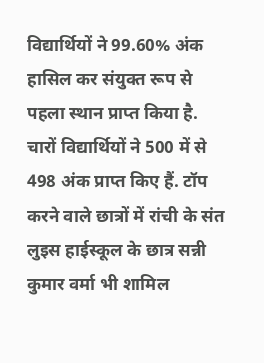विद्यार्थियों ने 99.60% अंक हासिल कर संयुक्त रूप से पहला स्थान प्राप्त किया है. चारों विद्यार्थियों ने 500 में से 498 अंक प्राप्त किए हैं. टॉप करने वाले छात्रों में रांची के संत लुइस हाईस्कूल के छात्र सन्नी कुमार वर्मा भी शामिल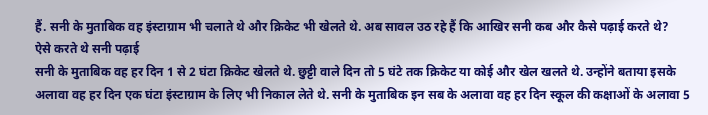हैं. सनी के मुताबिक वह इंस्टाग्राम भी चलाते थे और क्रिकेट भी खेलते थे. अब सावल उठ रहे हैं कि आखिर सनी कब और कैसे पढ़ाई करते थे?
ऐसे करते थे सनी पढ़ाई
सनी के मुताबिक वह हर दिन 1 से 2 घंटा क्रिकेट खेलते थे. छुट्टी वाले दिन तो 5 घंटे तक क्रिकेट या कोई और खेल खलते थे. उन्होंने बताया इसके अलावा वह हर दिन एक घंटा इंस्टाग्राम के लिए भी निकाल लेते थे. सनी के मुताबिक इन सब के अलावा वह हर दिन स्कूल की कक्षाओं के अलावा 5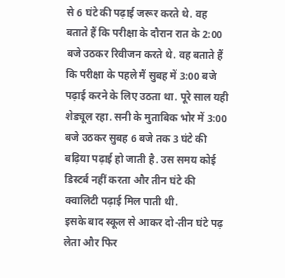से 6 घंटे की पढ़ाई जरूर करते थे. वह बताते हैं कि परीक्षा के दौरान रात के 2:00 बजे उठकर रिवीजन करते थे. वह बताते हैं कि परीक्षा के पहले मैं सुबह में 3:00 बजे पढ़ाई करने के लिए उठता था. पूरे साल यही शेड्यूल रहा. सनी के मुताबिक भोर में 3:00 बजे उठकर सुबह 6 बजे तक 3 घंटे की बढ़िया पढ़ाई हो जाती है. उस समय कोई डिस्टर्ब नहीं करता और तीन घंटे की क्वालिटी पढ़ाई मिल पाती थी.
इसके बाद स्कूल से आकर दो-तीन घंटे पढ़ लेता और फिर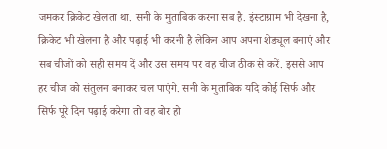जमकर क्रिकेट खेलता था. सनी के मुताबिक करना सब है. इंस्टाग्राम भी देखना है, क्रिकेट भी खेलना है और पढ़ाई भी करनी है लेकिन आप अपना शेड्यूल बनाएं और सब चीजों को सही समय दें और उस समय पर वह चीज ठीक से करें. इससे आप हर चीज को संतुलन बनाकर चल पाएंगे. सनी के मुताबिक यदि कोई सिर्फ और सिर्फ पूरे दिन पढ़ाई करेगा तो वह बोर हो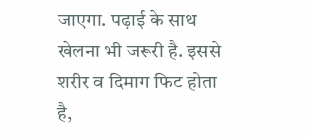जाएगा. पढ़ाई के साथ खेलना भी जरूरी है. इससे शरीर व दिमाग फिट होता है,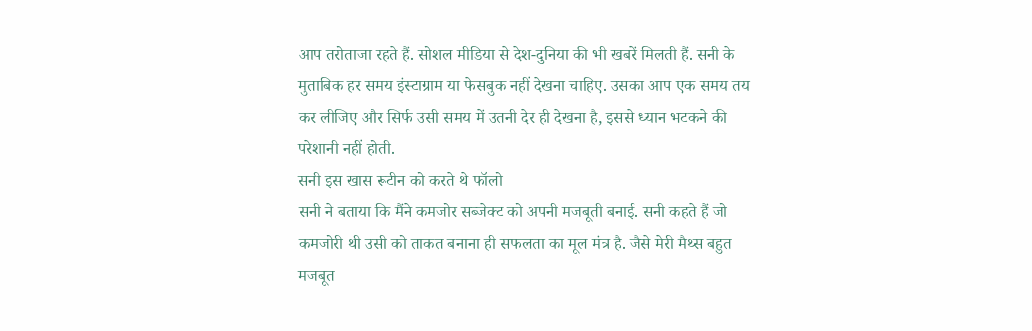आप तरोताजा रहते हैं. सोशल मीडिया से देश-दुनिया की भी खबरें मिलती हैं. सनी के मुताबिक हर समय इंस्टाग्राम या फेसबुक नहीं देखना चाहिए. उसका आप एक समय तय कर लीजिए और सिर्फ उसी समय में उतनी देर ही देखना है, इससे ध्यान भटकने की परेशानी नहीं होती.
सनी इस खास रूटीन को करते थे फॉलो
सनी ने बताया कि मैंने कमजोर सब्जेक्ट को अपनी मजबूती बनाई. सनी कहते हैं जो कमजोरी थी उसी को ताकत बनाना ही सफलता का मूल मंत्र है. जैसे मेरी मैथ्स बहुत मजबूत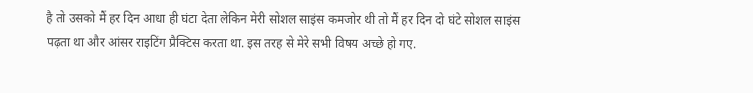है तो उसको मैं हर दिन आधा ही घंटा देता लेकिन मेरी सोशल साइंस कमजोर थी तो मैं हर दिन दो घंटे सोशल साइंस पढ़ता था और आंसर राइटिंग प्रैक्टिस करता था. इस तरह से मेरे सभी विषय अच्छे हो गए.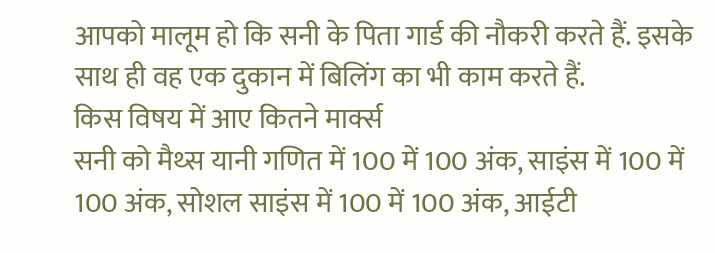आपको मालूम हो कि सनी के पिता गार्ड की नौकरी करते हैं. इसके साथ ही वह एक दुकान में बिलिंग का भी काम करते हैं.
किस विषय में आए कितने मार्क्स
सनी को मैथ्स यानी गणित में 100 में 100 अंक, साइंस में 100 में 100 अंक, सोशल साइंस में 100 में 100 अंक, आईटी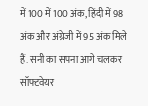में 100 में 100 अंक, हिंदी में 98 अंक और अंग्रेजी में 95 अंक मिले हैं. सनी का सपना आगे चलकर सॉफ्टवेयर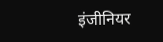इंजीनियर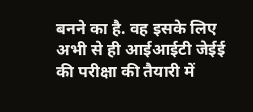बनने का है. वह इसके लिए अभी से ही आईआईटी जेईई की परीक्षा की तैयारी में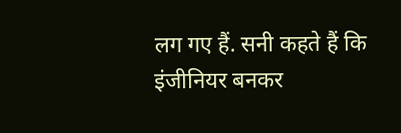लग गए हैं. सनी कहते हैं कि इंजीनियर बनकर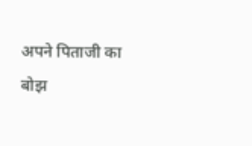अपने पिताजी का बोझ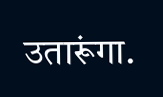उतारूंगा.